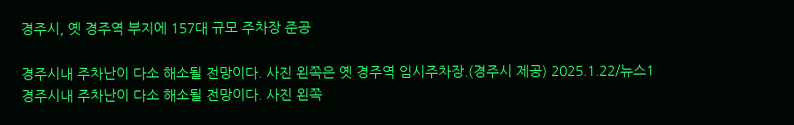경주시, 옛 경주역 부지에 157대 규모 주차장 준공

경주시내 주차난이 다소 해소될 전망이다. 사진 왼쪽은 옛 경주역 임시주차장.(경주시 제공) 2025.1.22/뉴스1
경주시내 주차난이 다소 해소될 전망이다. 사진 왼쪽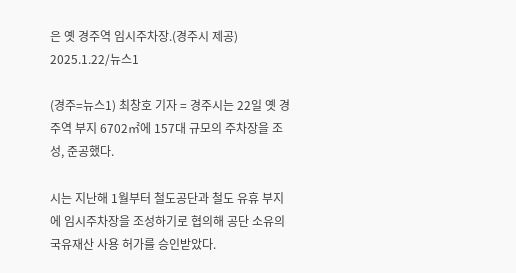은 옛 경주역 임시주차장.(경주시 제공) 2025.1.22/뉴스1

(경주=뉴스1) 최창호 기자 = 경주시는 22일 옛 경주역 부지 6702㎡에 157대 규모의 주차장을 조성, 준공했다.

시는 지난해 1월부터 철도공단과 철도 유휴 부지에 임시주차장을 조성하기로 협의해 공단 소유의 국유재산 사용 허가를 승인받았다.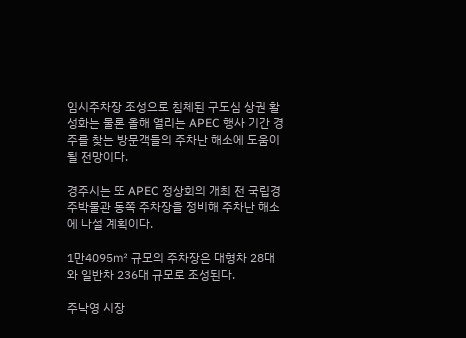임시주차장 조성으로 침체된 구도심 상권 활성화는 물론 올해 열리는 APEC 행사 기간 경주를 찾는 방문객들의 주차난 해소에 도움이 될 전망이다.

경주시는 또 APEC 정상회의 개최 전 국립경주박물관 동쪽 주차장을 정비해 주차난 해소에 나설 계획이다.

1만4095㎡ 규모의 주차장은 대형차 28대와 일반차 236대 규모로 조성된다.

주낙영 시장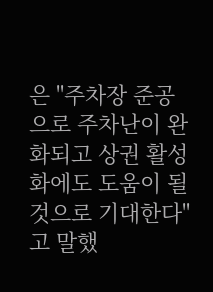은 "주차장 준공으로 주차난이 완화되고 상권 활성화에도 도움이 될 것으로 기대한다"고 말했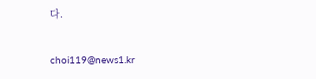다.

choi119@news1.kr